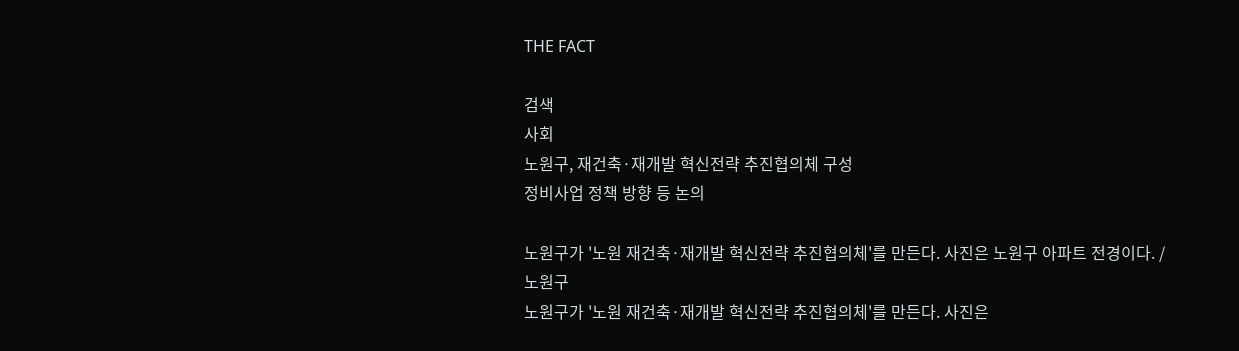THE FACT

검색
사회
노원구, 재건축·재개발 혁신전략 추진협의체 구성
정비사업 정책 방향 등 논의

노원구가 '노원 재건축·재개발 혁신전략 추진협의체'를 만든다. 사진은 노원구 아파트 전경이다. /노원구
노원구가 '노원 재건축·재개발 혁신전략 추진협의체'를 만든다. 사진은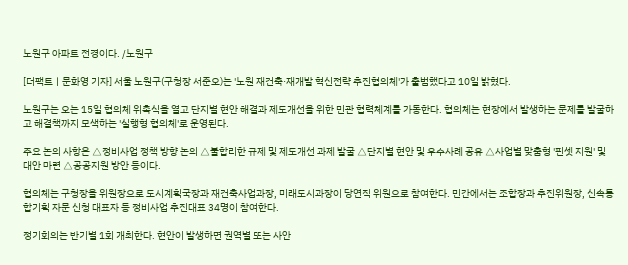노원구 아파트 전경이다. /노원구

[더팩트ㅣ문화영 기자] 서울 노원구(구청장 서준오)는 '노원 재건축·재개발 혁신전략 추진협의체'가 출범했다고 10일 밝혔다.

노원구는 오는 15일 협의체 위촉식을 열고 단지별 현안 해결과 제도개선을 위한 민관 협력체계를 가동한다. 협의체는 현장에서 발생하는 문제를 발굴하고 해결책까지 모색하는 '실행형 협의체'로 운영된다.

주요 논의 사항은 △정비사업 정책 방향 논의 △불합리한 규제 및 제도개선 과제 발굴 △단지별 현안 및 우수사례 공유 △사업별 맞춤형 '핀셋 지원' 및 대안 마련 △공공지원 방안 등이다.

협의체는 구청장을 위원장으로 도시계획국장과 재건축사업과장, 미래도시과장이 당연직 위원으로 참여한다. 민간에서는 조합장과 추진위원장, 신속통합기획 자문 신청 대표자 등 정비사업 추진대표 34명이 참여한다.

정기회의는 반기별 1회 개최한다. 현안이 발생하면 권역별 또는 사안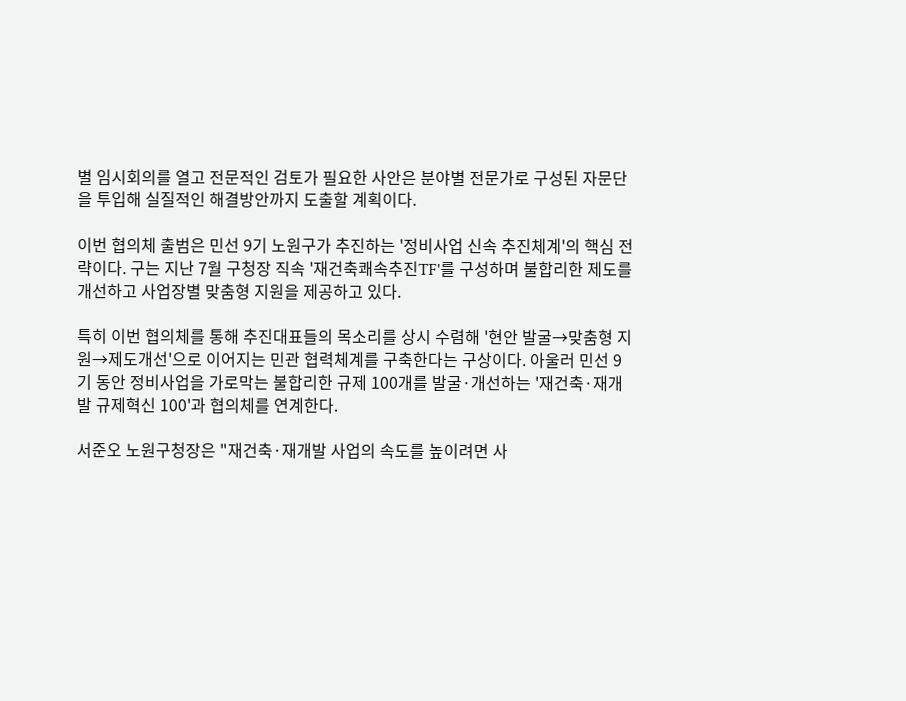별 임시회의를 열고 전문적인 검토가 필요한 사안은 분야별 전문가로 구성된 자문단을 투입해 실질적인 해결방안까지 도출할 계획이다.

이번 협의체 출범은 민선 9기 노원구가 추진하는 '정비사업 신속 추진체계'의 핵심 전략이다. 구는 지난 7월 구청장 직속 '재건축쾌속추진TF'를 구성하며 불합리한 제도를 개선하고 사업장별 맞춤형 지원을 제공하고 있다.

특히 이번 협의체를 통해 추진대표들의 목소리를 상시 수렴해 '현안 발굴→맞춤형 지원→제도개선'으로 이어지는 민관 협력체계를 구축한다는 구상이다. 아울러 민선 9기 동안 정비사업을 가로막는 불합리한 규제 100개를 발굴·개선하는 '재건축·재개발 규제혁신 100'과 협의체를 연계한다.

서준오 노원구청장은 "재건축·재개발 사업의 속도를 높이려면 사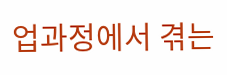업과정에서 겪는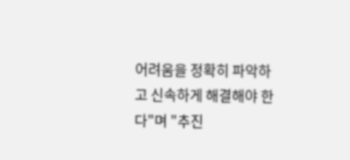어려움을 정확히 파악하고 신속하게 해결해야 한다"며 "추진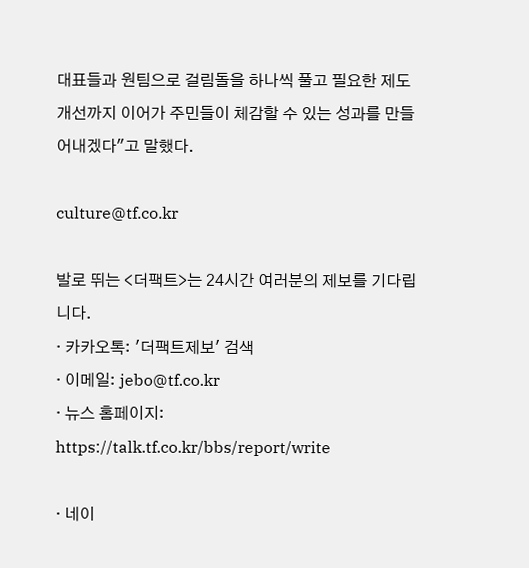대표들과 원팀으로 걸림돌을 하나씩 풀고 필요한 제도개선까지 이어가 주민들이 체감할 수 있는 성과를 만들어내겠다"고 말했다.

culture@tf.co.kr

발로 뛰는 <더팩트>는 24시간 여러분의 제보를 기다립니다.
· 카카오톡: '더팩트제보' 검색
· 이메일: jebo@tf.co.kr
· 뉴스 홈페이지: https://talk.tf.co.kr/bbs/report/write

· 네이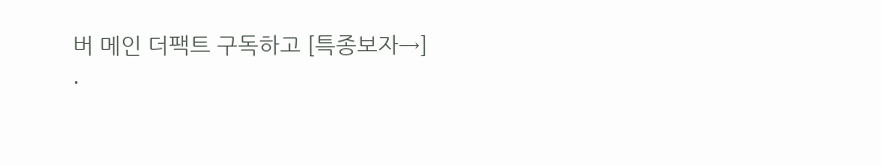버 메인 더팩트 구독하고 [특종보자→]
·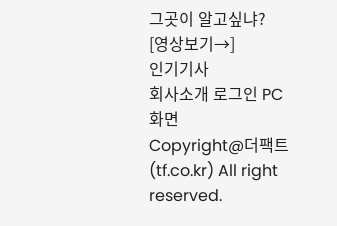그곳이 알고싶냐? [영상보기→]
인기기사
회사소개 로그인 PC화면
Copyright@더팩트(tf.co.kr) All right reserved.